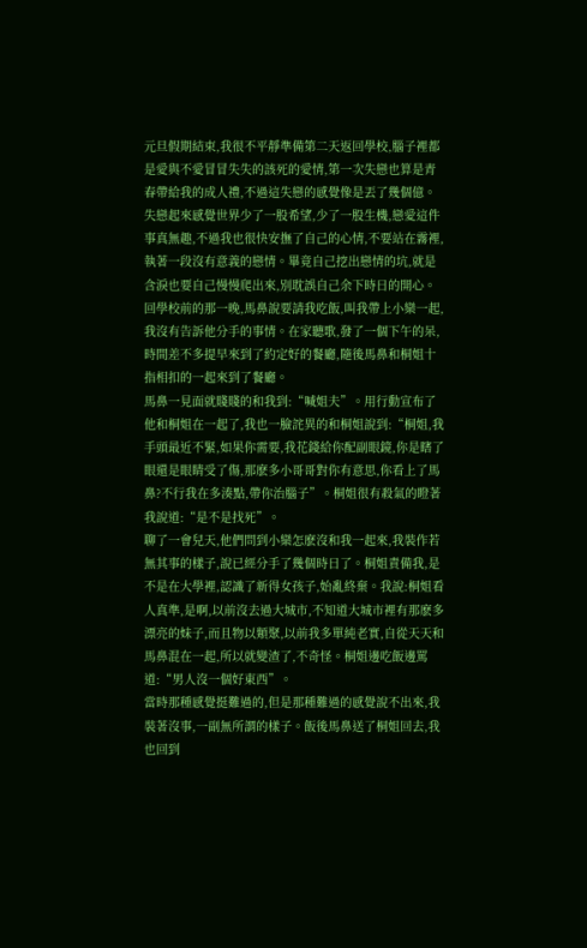元旦假期結束,我很不平靜準備第二天返回學校,腦子裡都是愛與不愛冒冒失失的該死的愛情,第一次失戀也算是青春帶給我的成人禮,不過這失戀的感覺像是丟了幾個億。
失戀起來感覺世界少了一股希望,少了一股生機,戀愛這件事真無趣,不過我也很快安撫了自己的心情,不要站在霧裡,執著一段沒有意義的戀情。畢竟自己挖出戀情的坑,就是含淚也要自己慢慢爬出來,別耽誤自己余下時日的開心。
回學校前的那一晚,馬鼻說要請我吃飯,叫我帶上小欒一起,我沒有告訴他分手的事情。在家聽歌,發了一個下午的呆,時間差不多提早來到了約定好的餐廳,隨後馬鼻和桐姐十指相扣的一起來到了餐廳。
馬鼻一見面就賤賤的和我到:“喊姐夫”。用行動宣布了他和桐姐在一起了,我也一臉詫異的和桐姐說到:“桐姐,我手頭最近不緊,如果你需要,我花錢給你配副眼鏡,你是瞎了眼還是眼睛受了傷,那麽多小哥哥對你有意思,你看上了馬鼻?不行我在多湊點,帶你治腦子”。桐姐很有殺氣的瞪著我說道:“是不是找死”。
聊了一會兒天,他們問到小欒怎麽沒和我一起來,我裝作若無其事的樣子,說已經分手了幾個時日了。桐姐責備我,是不是在大學裡,認識了新得女孩子,始亂終棄。我說:桐姐看人真準,是啊,以前沒去過大城市,不知道大城市裡有那麽多漂亮的妹子,而且物以類聚,以前我多單純老實,自從天天和馬鼻混在一起,所以就變渣了,不奇怪。桐姐邊吃飯邊罵道:“男人沒一個好東西”。
當時那種感覺挺難過的,但是那種難過的感覺說不出來,我裝著沒事,一副無所謂的樣子。飯後馬鼻送了桐姐回去,我也回到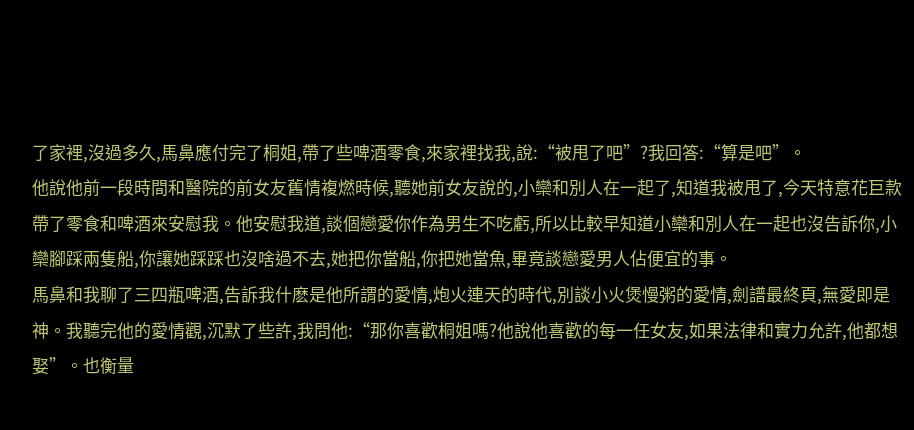了家裡,沒過多久,馬鼻應付完了桐姐,帶了些啤酒零食,來家裡找我,說:“被甩了吧”?我回答:“算是吧”。
他說他前一段時間和醫院的前女友舊情複燃時候,聽她前女友說的,小欒和別人在一起了,知道我被甩了,今天特意花巨款帶了零食和啤酒來安慰我。他安慰我道,談個戀愛你作為男生不吃虧,所以比較早知道小欒和別人在一起也沒告訴你,小欒腳踩兩隻船,你讓她踩踩也沒啥過不去,她把你當船,你把她當魚,畢竟談戀愛男人佔便宜的事。
馬鼻和我聊了三四瓶啤酒,告訴我什麽是他所謂的愛情,炮火連天的時代,別談小火煲慢粥的愛情,劍譜最終頁,無愛即是神。我聽完他的愛情觀,沉默了些許,我問他:“那你喜歡桐姐嗎?他說他喜歡的每一任女友,如果法律和實力允許,他都想娶”。也衡量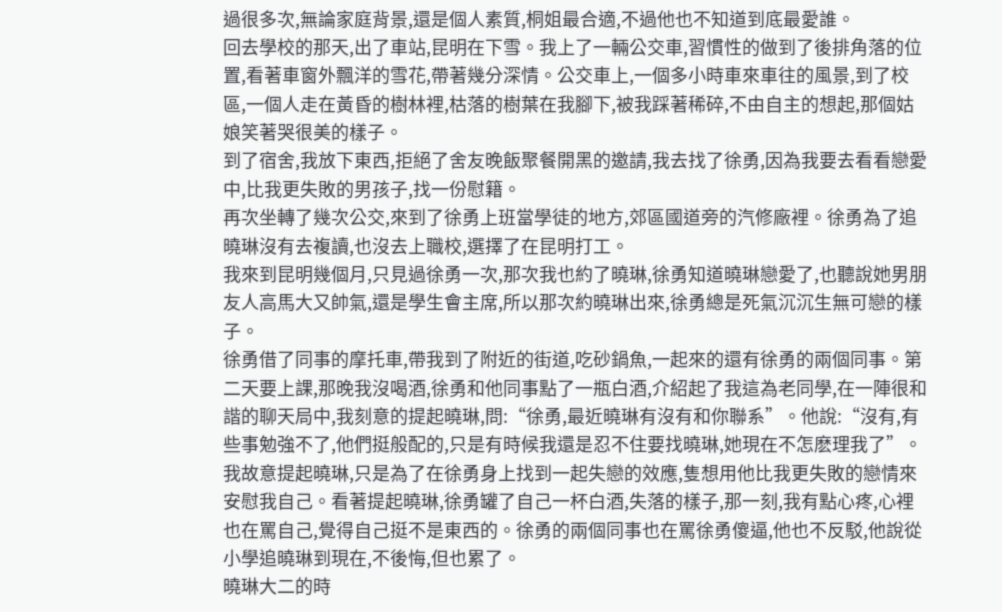過很多次,無論家庭背景,還是個人素質,桐姐最合適,不過他也不知道到底最愛誰。
回去學校的那天,出了車站,昆明在下雪。我上了一輛公交車,習慣性的做到了後排角落的位置,看著車窗外飄洋的雪花,帶著幾分深情。公交車上,一個多小時車來車往的風景,到了校區,一個人走在黃昏的樹林裡,枯落的樹葉在我腳下,被我踩著稀碎,不由自主的想起,那個姑娘笑著哭很美的樣子。
到了宿舍,我放下東西,拒絕了舍友晚飯聚餐開黑的邀請,我去找了徐勇,因為我要去看看戀愛中,比我更失敗的男孩子,找一份慰籍。
再次坐轉了幾次公交,來到了徐勇上班當學徒的地方,郊區國道旁的汽修廠裡。徐勇為了追曉琳沒有去複讀,也沒去上職校,選擇了在昆明打工。
我來到昆明幾個月,只見過徐勇一次,那次我也約了曉琳,徐勇知道曉琳戀愛了,也聽說她男朋友人高馬大又帥氣,還是學生會主席,所以那次約曉琳出來,徐勇總是死氣沉沉生無可戀的樣子。
徐勇借了同事的摩托車,帶我到了附近的街道,吃砂鍋魚,一起來的還有徐勇的兩個同事。第二天要上課,那晚我沒喝酒,徐勇和他同事點了一瓶白酒,介紹起了我這為老同學,在一陣很和諧的聊天局中,我刻意的提起曉琳,問:“徐勇,最近曉琳有沒有和你聯系”。他說:“沒有,有些事勉強不了,他們挺般配的,只是有時候我還是忍不住要找曉琳,她現在不怎麽理我了”。
我故意提起曉琳,只是為了在徐勇身上找到一起失戀的效應,隻想用他比我更失敗的戀情來安慰我自己。看著提起曉琳,徐勇罐了自己一杯白酒,失落的樣子,那一刻,我有點心疼,心裡也在罵自己,覺得自己挺不是東西的。徐勇的兩個同事也在罵徐勇傻逼,他也不反駁,他說從小學追曉琳到現在,不後悔,但也累了。
曉琳大二的時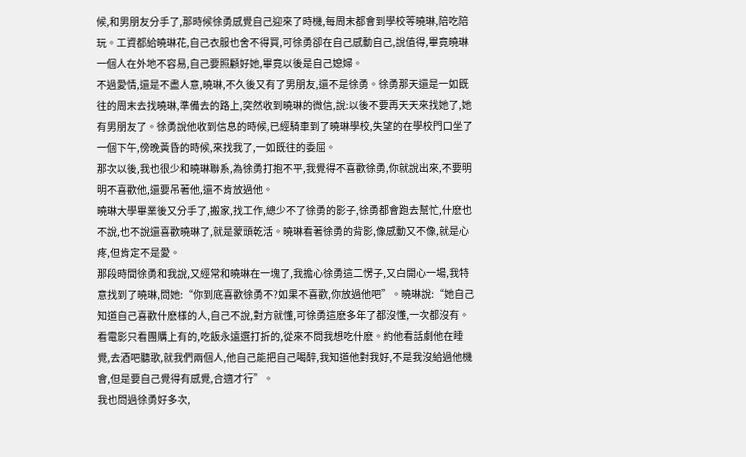候,和男朋友分手了,那時候徐勇感覺自己迎來了時機,每周末都會到學校等曉琳,陪吃陪玩。工資都給曉琳花,自己衣服也舍不得買,可徐勇卻在自己感動自己,說值得,畢竟曉琳一個人在外地不容易,自己要照顧好她,畢竟以後是自己媳婦。
不過愛情,還是不盡人意,曉琳,不久後又有了男朋友,還不是徐勇。徐勇那天還是一如既往的周末去找曉琳,準備去的路上,突然收到曉琳的微信,說:以後不要再天天來找她了,她有男朋友了。徐勇說他收到信息的時候,已經騎車到了曉琳學校,失望的在學校門口坐了一個下午,傍晚黃昏的時候,來找我了,一如既往的委屈。
那次以後,我也很少和曉琳聯系,為徐勇打抱不平,我覺得不喜歡徐勇,你就說出來,不要明明不喜歡他,還要吊著他,還不肯放過他。
曉琳大學畢業後又分手了,搬家,找工作,總少不了徐勇的影子,徐勇都會跑去幫忙,什麽也不說,也不說還喜歡曉琳了,就是蒙頭乾活。曉琳看著徐勇的背影,像感動又不像,就是心疼,但肯定不是愛。
那段時間徐勇和我說,又經常和曉琳在一塊了,我擔心徐勇這二愣子,又白開心一場,我特意找到了曉琳,問她:“你到底喜歡徐勇不?如果不喜歡,你放過他吧”。曉琳說:“她自己知道自己喜歡什麽樣的人,自己不說,對方就懂,可徐勇這麽多年了都沒懂,一次都沒有。看電影只看團購上有的,吃飯永遠選打折的,從來不問我想吃什麽。約他看話劇他在睡覺,去酒吧聽歌,就我們兩個人,他自己能把自己喝醉,我知道他對我好,不是我沒給過他機會,但是要自己覺得有感覺,合適才行”。
我也問過徐勇好多次,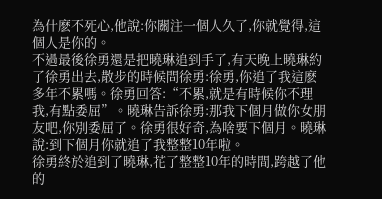為什麽不死心,他說:你關注一個人久了,你就覺得,這個人是你的。
不過最後徐勇還是把曉琳追到手了,有天晚上曉琳約了徐勇出去,散步的時候問徐勇:徐勇,你追了我這麽多年不累嗎。徐勇回答:“不累,就是有時候你不理我,有點委屈”。曉琳告訴徐勇:那我下個月做你女朋友吧,你別委屈了。徐勇很好奇,為啥要下個月。曉琳說:到下個月你就追了我整整10年啦。
徐勇終於追到了曉琳,花了整整10年的時間,跨越了他的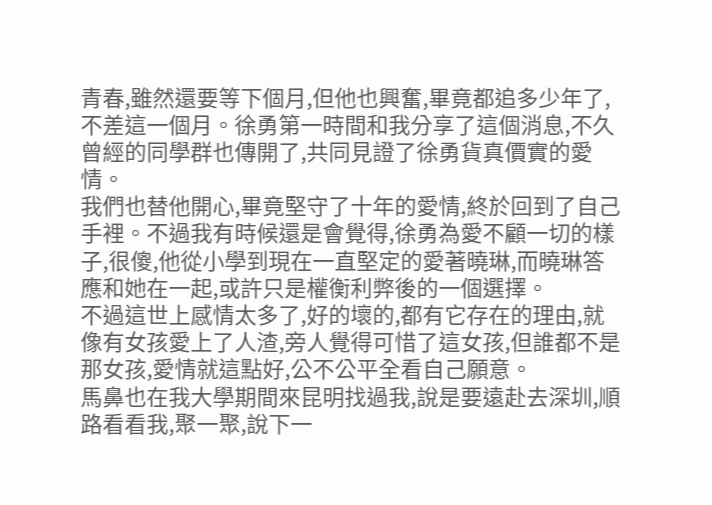青春,雖然還要等下個月,但他也興奮,畢竟都追多少年了,不差這一個月。徐勇第一時間和我分享了這個消息,不久曾經的同學群也傳開了,共同見證了徐勇貨真價實的愛情。
我們也替他開心,畢竟堅守了十年的愛情,終於回到了自己手裡。不過我有時候還是會覺得,徐勇為愛不顧一切的樣子,很傻,他從小學到現在一直堅定的愛著曉琳,而曉琳答應和她在一起,或許只是權衡利弊後的一個選擇。
不過這世上感情太多了,好的壞的,都有它存在的理由,就像有女孩愛上了人渣,旁人覺得可惜了這女孩,但誰都不是那女孩,愛情就這點好,公不公平全看自己願意。
馬鼻也在我大學期間來昆明找過我,說是要遠赴去深圳,順路看看我,聚一聚,說下一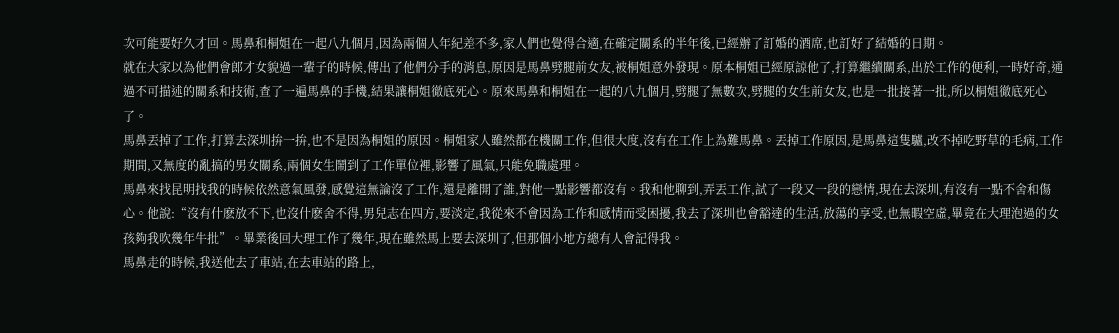次可能要好久才回。馬鼻和桐姐在一起八九個月,因為兩個人年紀差不多,家人們也覺得合適,在確定關系的半年後,已經辦了訂婚的酒席,也訂好了結婚的日期。
就在大家以為他們會郎才女貌過一輩子的時候,傳出了他們分手的消息,原因是馬鼻劈腿前女友,被桐姐意外發現。原本桐姐已經原諒他了,打算繼續關系,出於工作的便利,一時好奇,通過不可描述的關系和技術,查了一遍馬鼻的手機,結果讓桐姐徹底死心。原來馬鼻和桐姐在一起的八九個月,劈腿了無數次,劈腿的女生前女友,也是一批接著一批,所以桐姐徹底死心了。
馬鼻丟掉了工作,打算去深圳拚一拚,也不是因為桐姐的原因。桐姐家人雖然都在機關工作,但很大度,沒有在工作上為難馬鼻。丟掉工作原因,是馬鼻這隻驢,改不掉吃野草的毛病,工作期間,又無度的亂搞的男女關系,兩個女生鬧到了工作單位裡,影響了風氣,只能免職處理。
馬鼻來找昆明找我的時候依然意氣風發,感覺這無論沒了工作,還是離開了誰,對他一點影響都沒有。我和他聊到,弄丟工作,試了一段又一段的戀情,現在去深圳,有沒有一點不舍和傷心。他說:“沒有什麽放不下,也沒什麽舍不得,男兒志在四方,要淡定,我從來不會因為工作和感情而受困擾,我去了深圳也會豁達的生活,放蕩的享受,也無暇空虛,畢竟在大理泡過的女孩夠我吹幾年牛批”。畢業後回大理工作了幾年,現在雖然馬上要去深圳了,但那個小地方總有人會記得我。
馬鼻走的時候,我送他去了車站,在去車站的路上,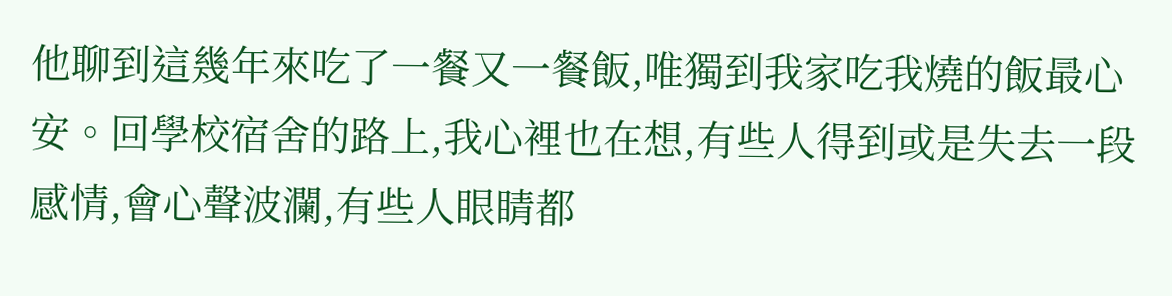他聊到這幾年來吃了一餐又一餐飯,唯獨到我家吃我燒的飯最心安。回學校宿舍的路上,我心裡也在想,有些人得到或是失去一段感情,會心聲波瀾,有些人眼睛都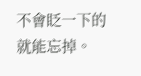不會眨一下的就能忘掉。